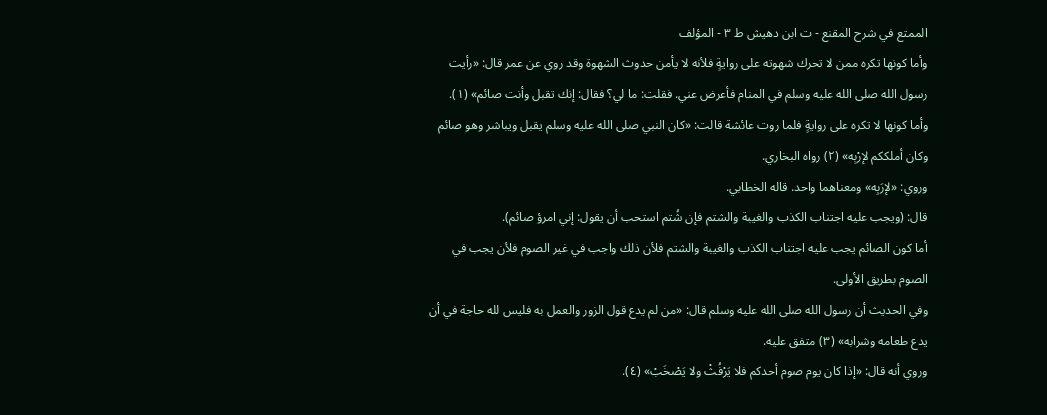الممتع في شرح المقنع - ت ابن دهيش ط ٣ - المؤلف
وأما كونها تكره ممن لا تحرك شهوته على روايةٍ فلأنه لا يأمن حدوث الشهوة وقد روي عن عمر قال: «رأيت رسول الله صلى الله عليه وسلم في المنام فأعرض عني. فقلت: ما لي؟ فقال: إنك تقبل وأنت صائم» (١).
وأما كونها لا تكره على روايةٍ فلما روت عائشة قالت: «كان النبي صلى الله عليه وسلم يقبل ويباشر وهو صائم وكان أملككم لإرْبِه» (٢) رواه البخاري.
وروي: «لإرَبِه» ومعناهما واحد. قاله الخطابي.
قال: (ويجب عليه اجتناب الكذب والغيبة والشتم فإن شُتم استحب أن يقول: إني امرؤ صائم).
أما كون الصائم يجب عليه اجتناب الكذب والغيبة والشتم فلأن ذلك واجب في غير الصوم فلأن يجب في الصوم بطريق الأولى.
وفي الحديث أن رسول الله صلى الله عليه وسلم قال: «من لم يدع قول الزور والعمل به فليس لله حاجة في أن يدع طعامه وشرابه» (٣) متفق عليه.
وروي أنه قال: «إذا كان يوم صوم أحدكم فلا يَرْفُثْ ولا يَصْخَبْ» (٤).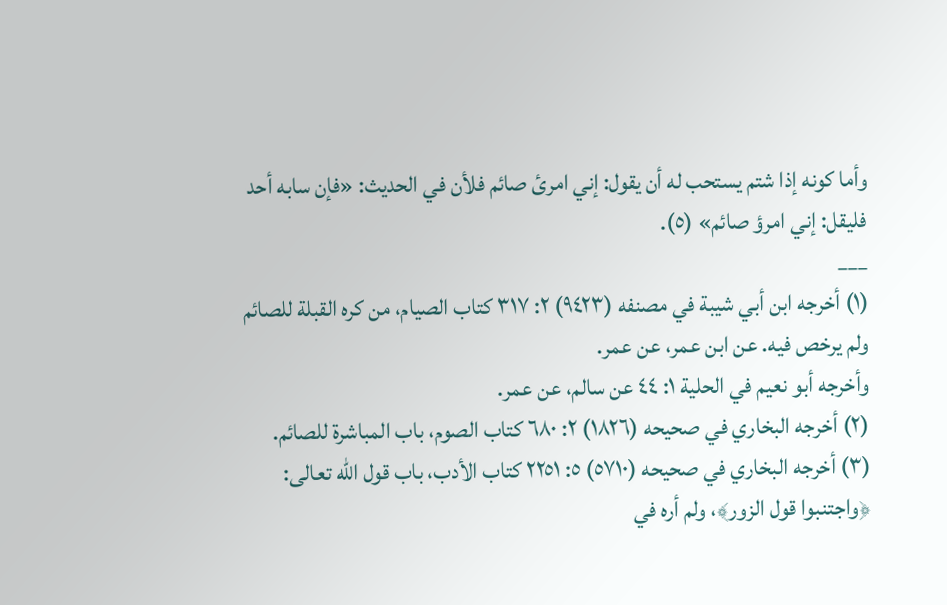وأما كونه إذا شتم يستحب له أن يقول: إني امرئ صائم فلأن في الحديث: «فإن سابه أحد فليقل: إني امرؤ صائم» (٥).
___
(١) أخرجه ابن أبي شيبة في مصنفه (٩٤٢٣) ٢: ٣١٧ كتاب الصيام، من كره القبلة للصائم ولم يرخص فيه. عن ابن عمر، عن عمر.
وأخرجه أبو نعيم في الحلية ١: ٤٤ عن سالم، عن عمر.
(٢) أخرجه البخاري في صحيحه (١٨٢٦) ٢: ٦٨٠ كتاب الصوم، باب المباشرة للصائم.
(٣) أخرجه البخاري في صحيحه (٥٧١٠) ٥: ٢٢٥١ كتاب الأدب، باب قول الله تعالى: ﴿واجتنبوا قول الزور﴾، ولم أره في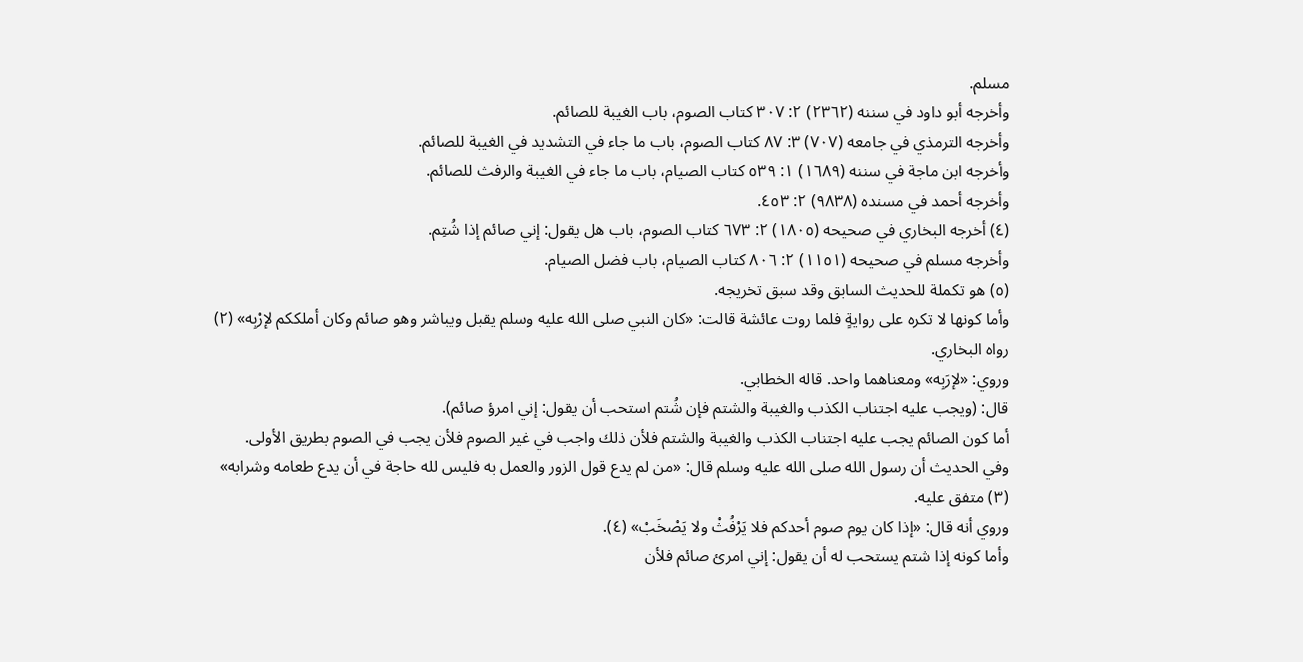مسلم.
وأخرجه أبو داود في سننه (٢٣٦٢) ٢: ٣٠٧ كتاب الصوم، باب الغيبة للصائم.
وأخرجه الترمذي في جامعه (٧٠٧) ٣: ٨٧ كتاب الصوم، باب ما جاء في التشديد في الغيبة للصائم.
وأخرجه ابن ماجة في سننه (١٦٨٩) ١: ٥٣٩ كتاب الصيام، باب ما جاء في الغيبة والرفث للصائم.
وأخرجه أحمد في مسنده (٩٨٣٨) ٢: ٤٥٣.
(٤) أخرجه البخاري في صحيحه (١٨٠٥) ٢: ٦٧٣ كتاب الصوم، باب هل يقول: إني صائم إذا شُتِم.
وأخرجه مسلم في صحيحه (١١٥١) ٢: ٨٠٦ كتاب الصيام، باب فضل الصيام.
(٥) هو تكملة للحديث السابق وقد سبق تخريجه.
وأما كونها لا تكره على روايةٍ فلما روت عائشة قالت: «كان النبي صلى الله عليه وسلم يقبل ويباشر وهو صائم وكان أملككم لإرْبِه» (٢) رواه البخاري.
وروي: «لإرَبِه» ومعناهما واحد. قاله الخطابي.
قال: (ويجب عليه اجتناب الكذب والغيبة والشتم فإن شُتم استحب أن يقول: إني امرؤ صائم).
أما كون الصائم يجب عليه اجتناب الكذب والغيبة والشتم فلأن ذلك واجب في غير الصوم فلأن يجب في الصوم بطريق الأولى.
وفي الحديث أن رسول الله صلى الله عليه وسلم قال: «من لم يدع قول الزور والعمل به فليس لله حاجة في أن يدع طعامه وشرابه» (٣) متفق عليه.
وروي أنه قال: «إذا كان يوم صوم أحدكم فلا يَرْفُثْ ولا يَصْخَبْ» (٤).
وأما كونه إذا شتم يستحب له أن يقول: إني امرئ صائم فلأن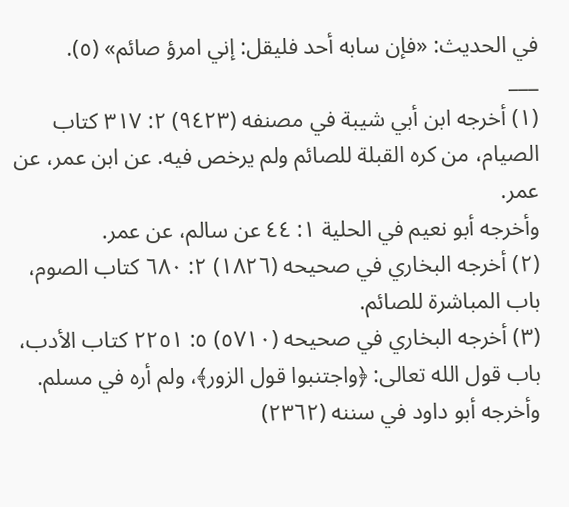في الحديث: «فإن سابه أحد فليقل: إني امرؤ صائم» (٥).
___
(١) أخرجه ابن أبي شيبة في مصنفه (٩٤٢٣) ٢: ٣١٧ كتاب الصيام، من كره القبلة للصائم ولم يرخص فيه. عن ابن عمر، عن عمر.
وأخرجه أبو نعيم في الحلية ١: ٤٤ عن سالم، عن عمر.
(٢) أخرجه البخاري في صحيحه (١٨٢٦) ٢: ٦٨٠ كتاب الصوم، باب المباشرة للصائم.
(٣) أخرجه البخاري في صحيحه (٥٧١٠) ٥: ٢٢٥١ كتاب الأدب، باب قول الله تعالى: ﴿واجتنبوا قول الزور﴾، ولم أره في مسلم.
وأخرجه أبو داود في سننه (٢٣٦٢)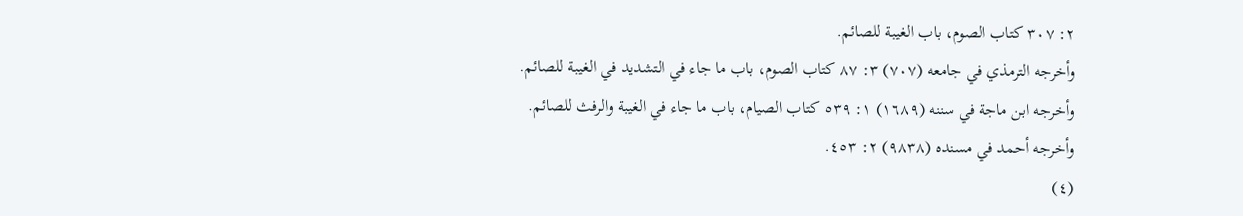٢: ٣٠٧ كتاب الصوم، باب الغيبة للصائم.
وأخرجه الترمذي في جامعه (٧٠٧) ٣: ٨٧ كتاب الصوم، باب ما جاء في التشديد في الغيبة للصائم.
وأخرجه ابن ماجة في سننه (١٦٨٩) ١: ٥٣٩ كتاب الصيام، باب ما جاء في الغيبة والرفث للصائم.
وأخرجه أحمد في مسنده (٩٨٣٨) ٢: ٤٥٣.
(٤)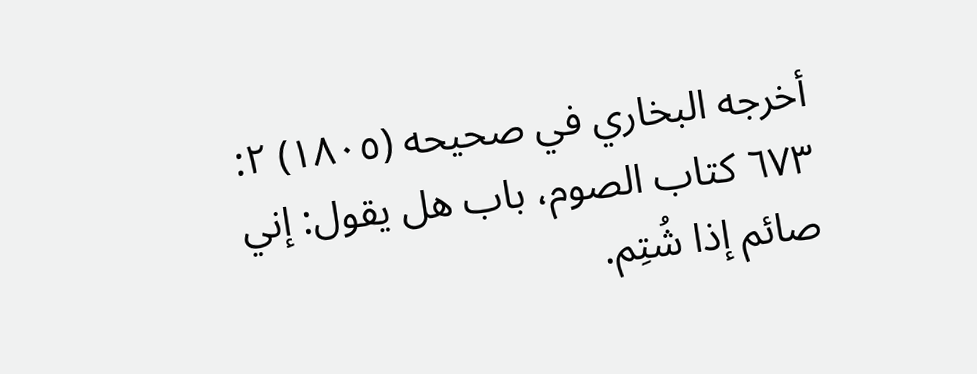أخرجه البخاري في صحيحه (١٨٠٥) ٢: ٦٧٣ كتاب الصوم، باب هل يقول: إني صائم إذا شُتِم.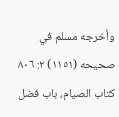وأخرجه مسلم في صحيحه (١١٥١) ٢: ٨٠٦ كتاب الصيام، باب فضل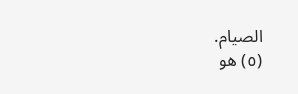الصيام.
(٥) هو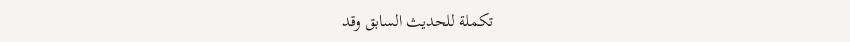تكملة للحديث السابق وقد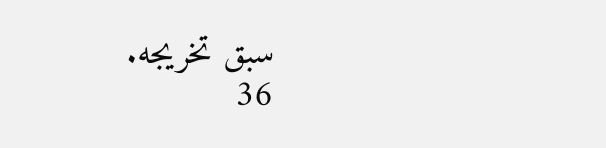سبق تخريجه.
36